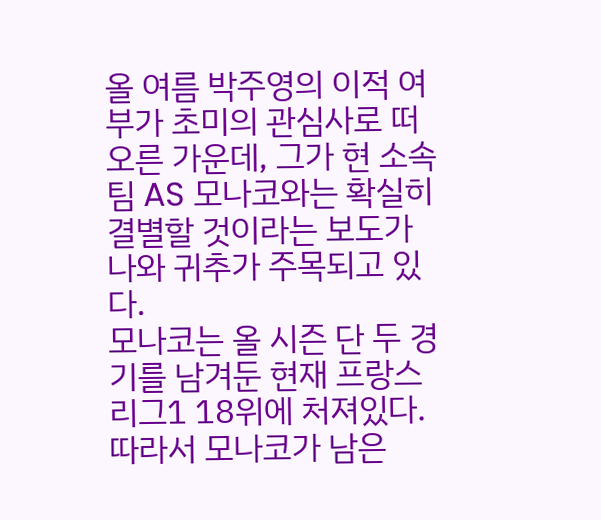올 여름 박주영의 이적 여부가 초미의 관심사로 떠오른 가운데, 그가 현 소속팀 AS 모나코와는 확실히 결별할 것이라는 보도가 나와 귀추가 주목되고 있다.
모나코는 올 시즌 단 두 경기를 남겨둔 현재 프랑스 리그1 18위에 처져있다. 따라서 모나코가 남은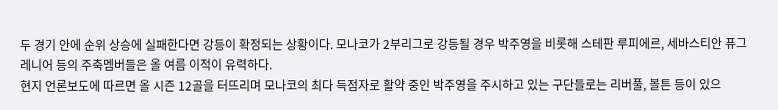두 경기 안에 순위 상승에 실패한다면 강등이 확정되는 상황이다. 모나코가 2부리그로 강등될 경우 박주영을 비롯해 스테판 루피에르, 세바스티안 퓨그레니어 등의 주축멤버들은 올 여름 이적이 유력하다.
현지 언론보도에 따르면 올 시즌 12골을 터뜨리며 모나코의 최다 득점자로 활약 중인 박주영을 주시하고 있는 구단들로는 리버풀, 볼튼 등이 있으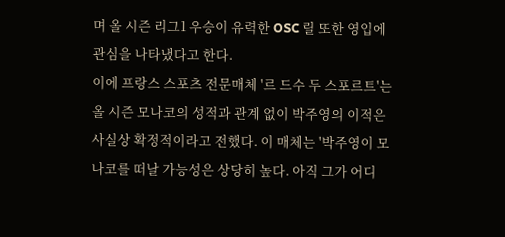며 올 시즌 리그1 우승이 유력한 OSC 릴 또한 영입에 관심을 나타냈다고 한다.
이에 프랑스 스포츠 전문매체 '르 드수 두 스포르트'는 올 시즌 모나코의 성적과 관계 없이 박주영의 이적은 사실상 확정적이라고 전했다. 이 매체는 '박주영이 모나코를 떠날 가능성은 상당히 높다. 아직 그가 어디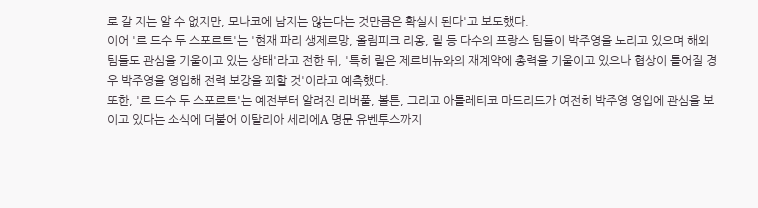로 갈 지는 알 수 없지만, 모나코에 남지는 않는다는 것만큼은 확실시 된다'고 보도했다.
이어 '르 드수 두 스포르트'는 '현재 파리 생제르망, 올림피크 리옹, 릴 등 다수의 프랑스 팀들이 박주영을 노리고 있으며 해외 팀들도 관심을 기울이고 있는 상태'라고 전한 뒤, '특히 릴은 제르비뉴와의 재계약에 총력을 기울이고 있으나 협상이 틀어질 경우 박주영을 영입해 전력 보강을 꾀할 것'이라고 예측했다.
또한, '르 드수 두 스포르트'는 예전부터 알려진 리버풀, 볼튼, 그리고 아틀레티코 마드리드가 여전히 박주영 영입에 관심을 보이고 있다는 소식에 더불어 이탈리아 세리에A 명문 유벤투스까지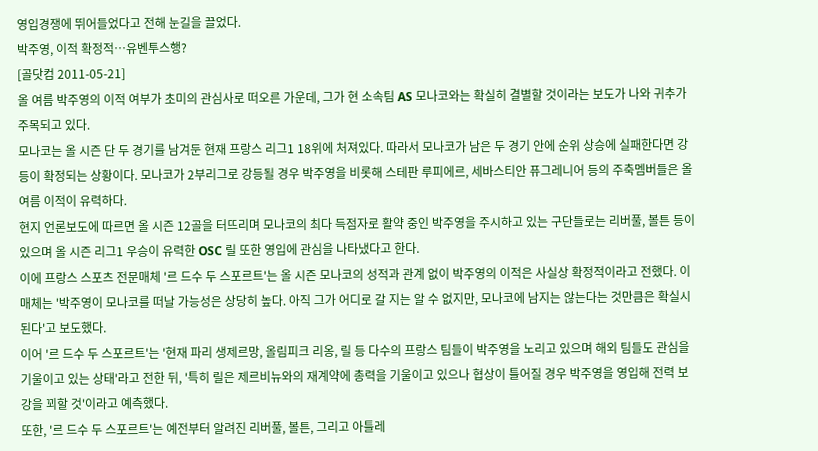영입경쟁에 뛰어들었다고 전해 눈길을 끌었다.
박주영, 이적 확정적…유벤투스행?
[골닷컴 2011-05-21]
올 여름 박주영의 이적 여부가 초미의 관심사로 떠오른 가운데, 그가 현 소속팀 AS 모나코와는 확실히 결별할 것이라는 보도가 나와 귀추가 주목되고 있다.
모나코는 올 시즌 단 두 경기를 남겨둔 현재 프랑스 리그1 18위에 처져있다. 따라서 모나코가 남은 두 경기 안에 순위 상승에 실패한다면 강등이 확정되는 상황이다. 모나코가 2부리그로 강등될 경우 박주영을 비롯해 스테판 루피에르, 세바스티안 퓨그레니어 등의 주축멤버들은 올 여름 이적이 유력하다.
현지 언론보도에 따르면 올 시즌 12골을 터뜨리며 모나코의 최다 득점자로 활약 중인 박주영을 주시하고 있는 구단들로는 리버풀, 볼튼 등이 있으며 올 시즌 리그1 우승이 유력한 OSC 릴 또한 영입에 관심을 나타냈다고 한다.
이에 프랑스 스포츠 전문매체 '르 드수 두 스포르트'는 올 시즌 모나코의 성적과 관계 없이 박주영의 이적은 사실상 확정적이라고 전했다. 이 매체는 '박주영이 모나코를 떠날 가능성은 상당히 높다. 아직 그가 어디로 갈 지는 알 수 없지만, 모나코에 남지는 않는다는 것만큼은 확실시 된다'고 보도했다.
이어 '르 드수 두 스포르트'는 '현재 파리 생제르망, 올림피크 리옹, 릴 등 다수의 프랑스 팀들이 박주영을 노리고 있으며 해외 팀들도 관심을 기울이고 있는 상태'라고 전한 뒤, '특히 릴은 제르비뉴와의 재계약에 총력을 기울이고 있으나 협상이 틀어질 경우 박주영을 영입해 전력 보강을 꾀할 것'이라고 예측했다.
또한, '르 드수 두 스포르트'는 예전부터 알려진 리버풀, 볼튼, 그리고 아틀레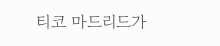티코 마드리드가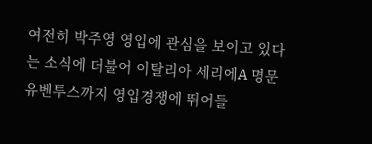여전히 박주영 영입에 관심을 보이고 있다는 소식에 더불어 이탈리아 세리에A 명문 유벤투스까지 영입경쟁에 뛰어들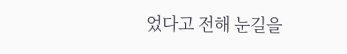었다고 전해 눈길을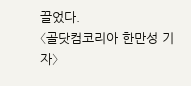끌었다.
〈골닷컴코리아 한만성 기자〉